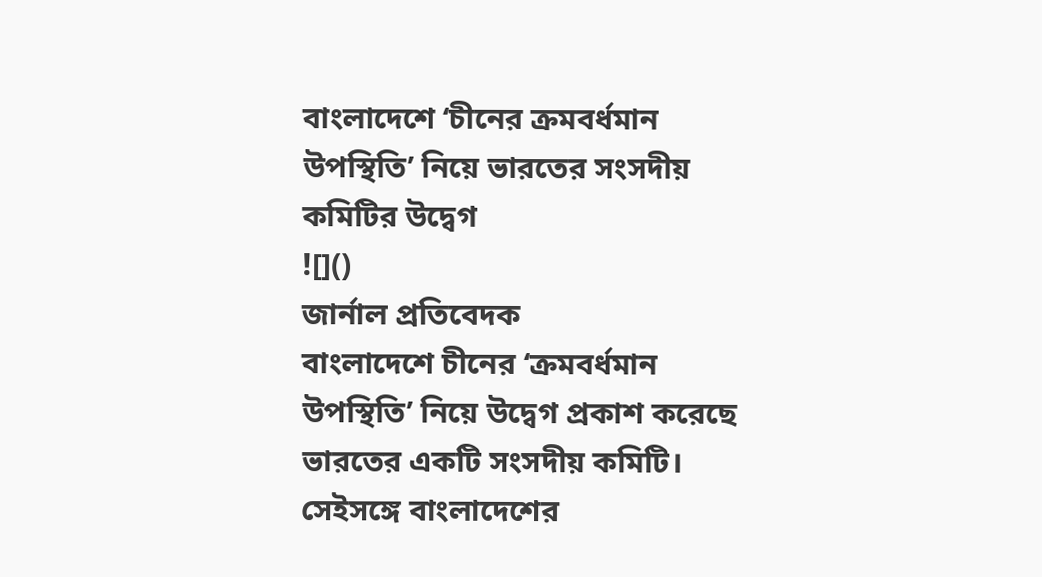বাংলাদেশে ‘চীনের ক্রমবর্ধমান উপস্থিতি’ নিয়ে ভারতের সংসদীয় কমিটির উদ্বেগ
![]()
জার্নাল প্রতিবেদক
বাংলাদেশে চীনের ‘ক্রমবর্ধমান উপস্থিতি’ নিয়ে উদ্বেগ প্রকাশ করেছে ভারতের একটি সংসদীয় কমিটি। সেইসঙ্গে বাংলাদেশের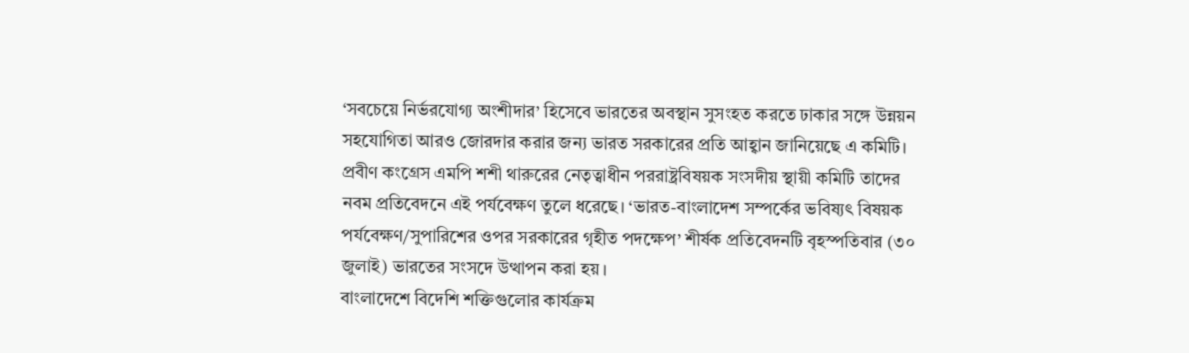‘সবচেয়ে নির্ভরযোগ্য অংশীদার’ হিসেবে ভারতের অবস্থান সুসংহত করতে ঢাকার সঙ্গে উন্নয়ন সহযোগিতা আরও জোরদার করার জন্য ভারত সরকারের প্রতি আহ্বান জানিয়েছে এ কমিটি।
প্রবীণ কংগ্রেস এমপি শশী থারুরের নেতৃত্বাধীন পররাষ্ট্রবিষয়ক সংসদীয় স্থায়ী কমিটি তাদের নবম প্রতিবেদনে এই পর্যবেক্ষণ তুলে ধরেছে। ‘ভারত-বাংলাদেশ সম্পর্কের ভবিষ্যৎ বিষয়ক পর্যবেক্ষণ/সুপারিশের ওপর সরকারের গৃহীত পদক্ষেপ’ শীর্ষক প্রতিবেদনটি বৃহস্পতিবার (৩০ জুলাই) ভারতের সংসদে উত্থাপন করা হয়।
বাংলাদেশে বিদেশি শক্তিগুলোর কার্যক্রম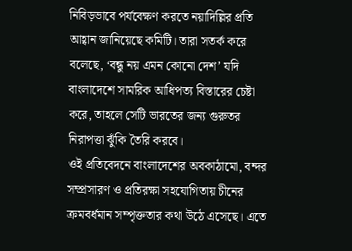নিবিড়ভাবে পর্যবেক্ষণ করতে নয়াদিল্লির প্রতি আহ্বান জানিয়েছে কমিটি। তারা সতর্ক করে বলেছে, ‘বন্ধু নয় এমন কোনো দেশ’ যদি বাংলাদেশে সামরিক আধিপত্য বিস্তারের চেষ্টা করে, তাহলে সেটি ভারতের জন্য গুরুতর নিরাপত্তা ঝুঁকি তৈরি করবে।
ওই প্রতিবেদনে বাংলাদেশের অবকাঠামো, বন্দর সম্প্রসারণ ও প্রতিরক্ষা সহযোগিতায় চীনের ক্রমবর্ধমান সম্পৃক্ততার কথা উঠে এসেছে। এতে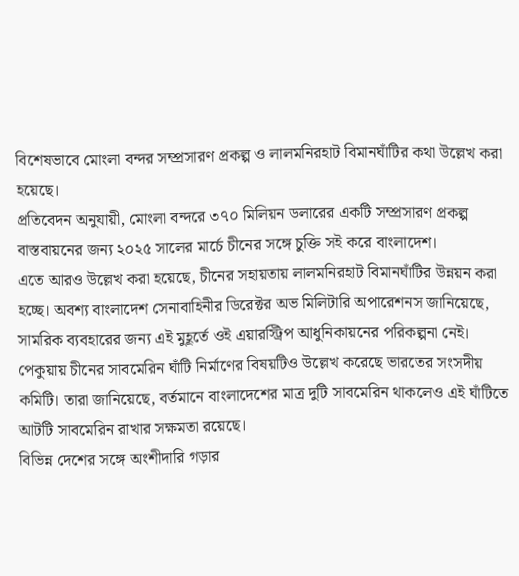বিশেষভাবে মোংলা বন্দর সম্প্রসারণ প্রকল্প ও লালমনিরহাট বিমানঘাঁটির কথা উল্লেখ করা হয়েছে।
প্রতিবেদন অনুযায়ী, মোংলা বন্দরে ৩৭০ মিলিয়ন ডলারের একটি সম্প্রসারণ প্রকল্প বাস্তবায়নের জন্য ২০২৫ সালের মার্চে চীনের সঙ্গে চুক্তি সই করে বাংলাদেশ।
এতে আরও উল্লেখ করা হয়েছে, চীনের সহায়তায় লালমনিরহাট বিমানঘাঁটির উন্নয়ন করা হচ্ছে। অবশ্য বাংলাদেশ সেনাবাহিনীর ডিরেক্টর অভ মিলিটারি অপারেশনস জানিয়েছে, সামরিক ব্যবহারের জন্য এই মুহূর্তে ওই এয়ারস্ট্রিপ আধুনিকায়নের পরিকল্পনা নেই।
পেকুয়ায় চীনের সাবমেরিন ঘাঁটি নির্মাণের বিষয়টিও উল্লেখ করেছে ভারতের সংসদীয় কমিটি। তারা জানিয়েছে, বর্তমানে বাংলাদেশের মাত্র দুটি সাবমেরিন থাকলেও এই ঘাঁটিতে আটটি সাবমেরিন রাখার সক্ষমতা রয়েছে।
বিভিন্ন দেশের সঙ্গে অংশীদারি গড়ার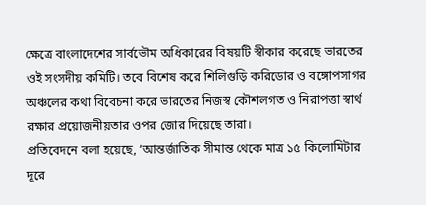ক্ষেত্রে বাংলাদেশের সার্বভৌম অধিকারের বিষয়টি স্বীকার করেছে ভারতের ওই সংসদীয় কমিটি। তবে বিশেষ করে শিলিগুড়ি করিডোর ও বঙ্গোপসাগর অঞ্চলের কথা বিবেচনা করে ভারতের নিজস্ব কৌশলগত ও নিরাপত্তা স্বার্থ রক্ষার প্রয়োজনীয়তার ওপর জোর দিয়েছে তারা।
প্রতিবেদনে বলা হয়েছে, ‘আন্তর্জাতিক সীমান্ত থেকে মাত্র ১৫ কিলোমিটার দূরে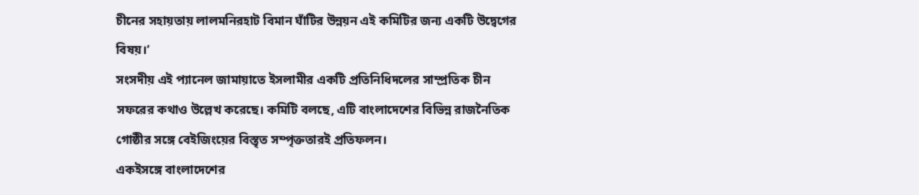চীনের সহায়তায় লালমনিরহাট বিমান ঘাঁটির উন্নয়ন এই কমিটির জন্য একটি উদ্বেগের বিষয়।’
সংসদীয় এই প্যানেল জামায়াতে ইসলামীর একটি প্রতিনিধিদলের সাম্প্রতিক চীন সফরের কথাও উল্লেখ করেছে। কমিটি বলছে, এটি বাংলাদেশের বিভিন্ন রাজনৈতিক গোষ্ঠীর সঙ্গে বেইজিংয়ের বিস্তৃত সম্পৃক্ততারই প্রতিফলন।
একইসঙ্গে বাংলাদেশের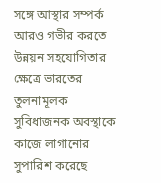সঙ্গে আস্থার সম্পর্ক আরও গভীর করতে উন্নয়ন সহযোগিতার ক্ষেত্রে ভারতের তুলনামূলক সুবিধাজনক অবস্থাকে কাজে লাগানোর সুপারিশ করেছে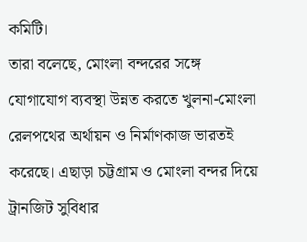কমিটি।
তারা বলেছে, মোংলা বন্দরের সঙ্গে যোগাযোগ ব্যবস্থা উন্নত করতে খুলনা-মোংলা রেলপথের অর্থায়ন ও নির্মাণকাজ ভারতই করেছে। এছাড়া চট্টগ্রাম ও মোংলা বন্দর দিয়ে ট্রানজিট সুবিধার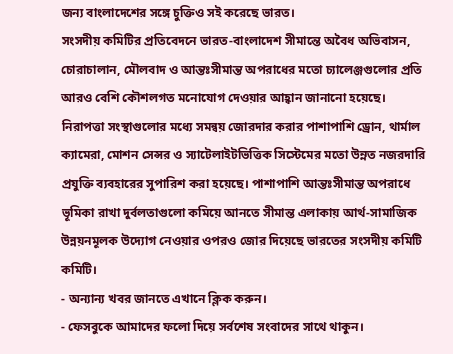জন্য বাংলাদেশের সঙ্গে চুক্তিও সই করেছে ভারত।
সংসদীয় কমিটির প্রতিবেদনে ভারত-বাংলাদেশ সীমান্তে অবৈধ অভিবাসন, চোরাচালান, মৌলবাদ ও আন্তঃসীমান্ত অপরাধের মতো চ্যালেঞ্জগুলোর প্রতি আরও বেশি কৌশলগত মনোযোগ দেওয়ার আহ্বান জানানো হয়েছে।
নিরাপত্তা সংস্থাগুলোর মধ্যে সমন্বয় জোরদার করার পাশাপাশি ড্রোন, থার্মাল ক্যামেরা, মোশন সেন্সর ও স্যাটেলাইটভিত্তিক সিস্টেমের মতো উন্নত নজরদারি প্রযুক্তি ব্যবহারের সুপারিশ করা হয়েছে। পাশাপাশি আন্তঃসীমান্ত অপরাধে ভূমিকা রাখা দুর্বলতাগুলো কমিয়ে আনতে সীমান্ত এলাকায় আর্থ-সামাজিক উন্নয়নমূলক উদ্যোগ নেওয়ার ওপরও জোর দিয়েছে ভারতের সংসদীয় কমিটি কমিটি।
- অন্যান্য খবর জানতে এখানে ক্লিক করুন।
- ফেসবুকে আমাদের ফলো দিয়ে সর্বশেষ সংবাদের সাথে থাকুন।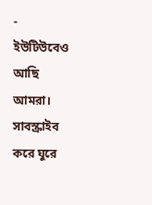- ইউটিউবেও আছি আমরা। সাবস্ক্রাইব করে ঘুরে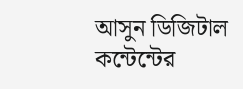আসুন ডিজিটাল কন্টেন্টের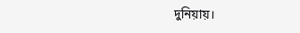দুনিয়ায়।